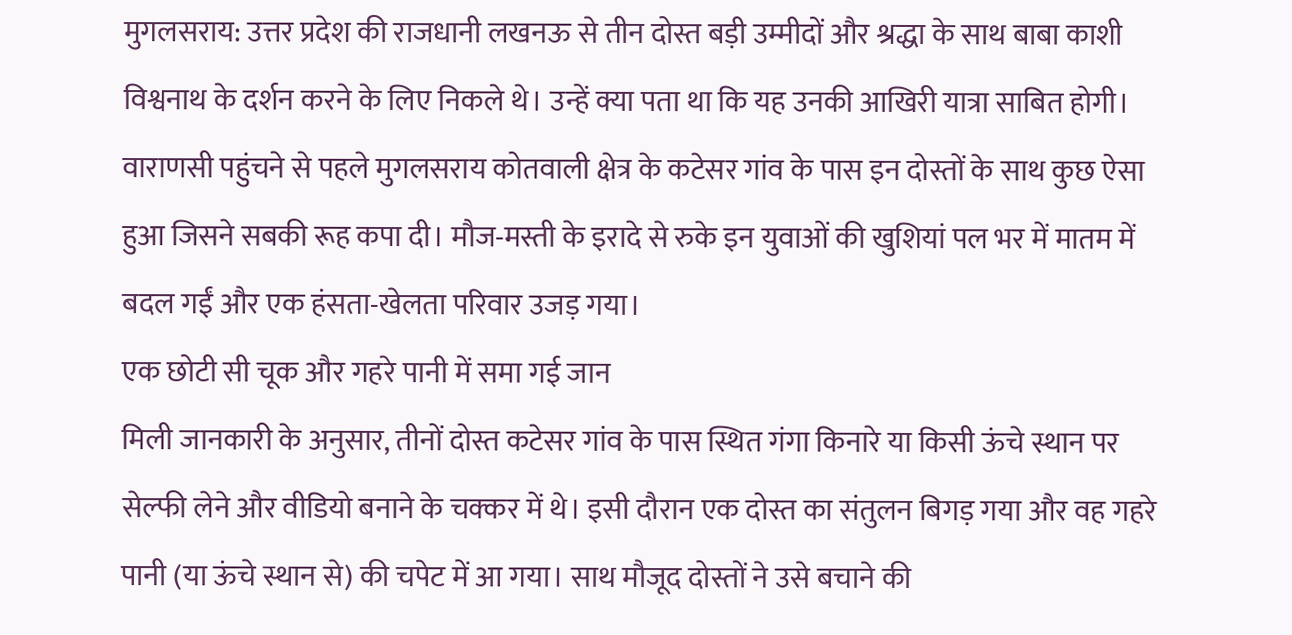मुगलसराय: उत्तर प्रदेश की राजधानी लखनऊ से तीन दोस्त बड़ी उम्मीदों और श्रद्धा के साथ बाबा काशी विश्वनाथ के दर्शन करने के लिए निकले थे। उन्हें क्या पता था कि यह उनकी आखिरी यात्रा साबित होगी। वाराणसी पहुंचने से पहले मुगलसराय कोतवाली क्षेत्र के कटेसर गांव के पास इन दोस्तों के साथ कुछ ऐसा हुआ जिसने सबकी रूह कपा दी। मौज-मस्ती के इरादे से रुके इन युवाओं की खुशियां पल भर में मातम में बदल गईं और एक हंसता-खेलता परिवार उजड़ गया।
एक छोटी सी चूक और गहरे पानी में समा गई जान
मिली जानकारी के अनुसार, तीनों दोस्त कटेसर गांव के पास स्थित गंगा किनारे या किसी ऊंचे स्थान पर सेल्फी लेने और वीडियो बनाने के चक्कर में थे। इसी दौरान एक दोस्त का संतुलन बिगड़ गया और वह गहरे पानी (या ऊंचे स्थान से) की चपेट में आ गया। साथ मौजूद दोस्तों ने उसे बचाने की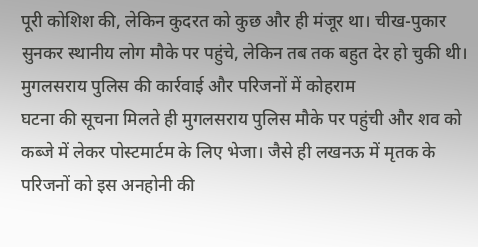पूरी कोशिश की, लेकिन कुदरत को कुछ और ही मंजूर था। चीख-पुकार सुनकर स्थानीय लोग मौके पर पहुंचे, लेकिन तब तक बहुत देर हो चुकी थी।
मुगलसराय पुलिस की कार्रवाई और परिजनों में कोहराम
घटना की सूचना मिलते ही मुगलसराय पुलिस मौके पर पहुंची और शव को कब्जे में लेकर पोस्टमार्टम के लिए भेजा। जैसे ही लखनऊ में मृतक के परिजनों को इस अनहोनी की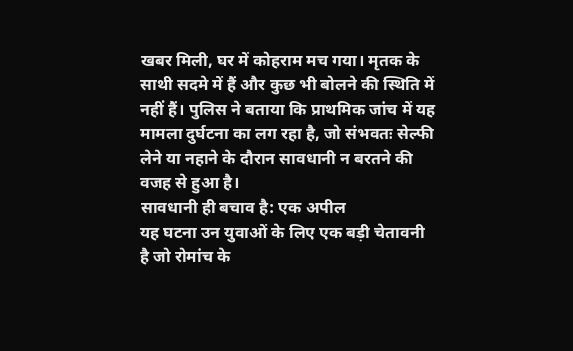खबर मिली, घर में कोहराम मच गया। मृतक के साथी सदमे में हैं और कुछ भी बोलने की स्थिति में नहीं हैं। पुलिस ने बताया कि प्राथमिक जांच में यह मामला दुर्घटना का लग रहा है, जो संभवतः सेल्फी लेने या नहाने के दौरान सावधानी न बरतने की वजह से हुआ है।
सावधानी ही बचाव है: एक अपील
यह घटना उन युवाओं के लिए एक बड़ी चेतावनी है जो रोमांच के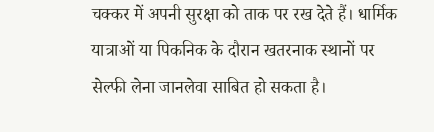चक्कर में अपनी सुरक्षा को ताक पर रख देते हैं। धार्मिक यात्राओं या पिकनिक के दौरान खतरनाक स्थानों पर सेल्फी लेना जानलेवा साबित हो सकता है।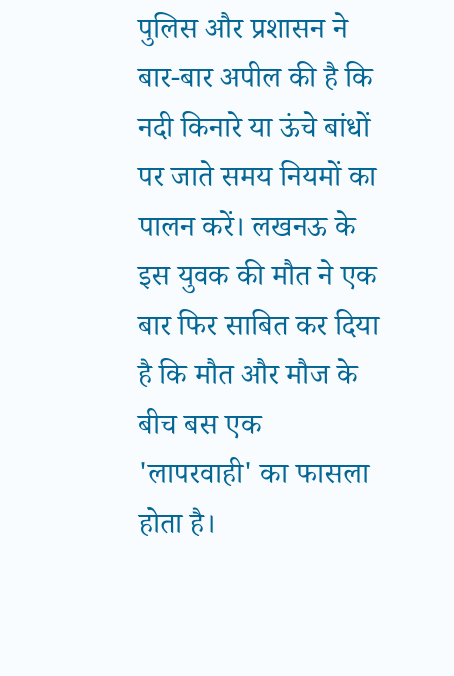पुलिस और प्रशासन ने बार-बार अपील की है कि नदी किनारे या ऊंचे बांधों पर जाते समय नियमों का पालन करें। लखनऊ के इस युवक की मौत ने एक बार फिर साबित कर दिया है कि मौत और मौज के बीच बस एक 'लापरवाही' का फासला होता है।